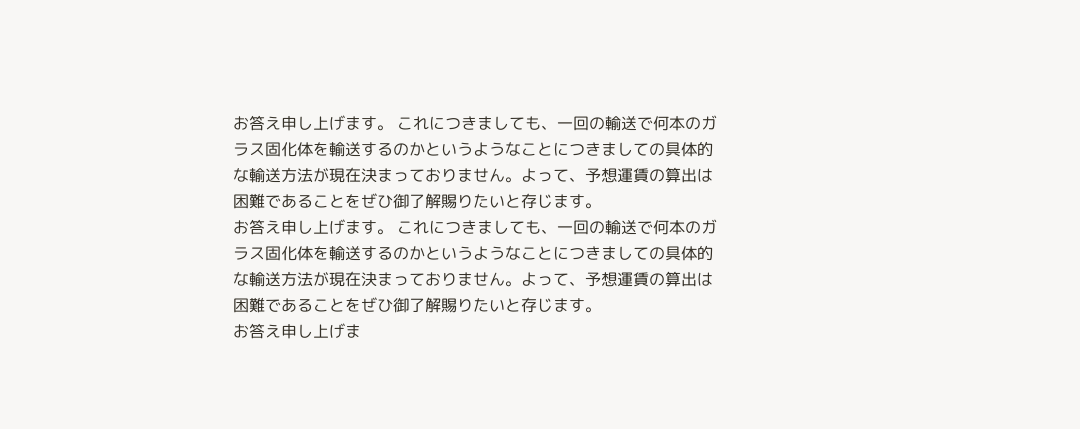お答え申し上げます。 これにつきましても、一回の輸送で何本のガラス固化体を輸送するのかというようなことにつきましての具体的な輸送方法が現在決まっておりません。よって、予想運賃の算出は困難であることをぜひ御了解賜りたいと存じます。
お答え申し上げます。 これにつきましても、一回の輸送で何本のガラス固化体を輸送するのかというようなことにつきましての具体的な輸送方法が現在決まっておりません。よって、予想運賃の算出は困難であることをぜひ御了解賜りたいと存じます。
お答え申し上げま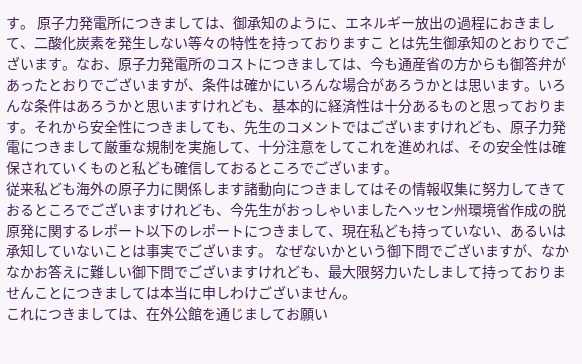す。 原子力発電所につきましては、御承知のように、エネルギー放出の過程におきまして、二酸化炭素を発生しない等々の特性を持っておりますこ とは先生御承知のとおりでございます。なお、原子力発電所のコストにつきましては、今も通産省の方からも御答弁があったとおりでございますが、条件は確かにいろんな場合があろうかとは思います。いろんな条件はあろうかと思いますけれども、基本的に経済性は十分あるものと思っております。それから安全性につきましても、先生のコメントではございますけれども、原子力発電につきまして厳重な規制を実施して、十分注意をしてこれを進めれば、その安全性は確保されていくものと私ども確信しておるところでございます。
従来私ども海外の原子力に関係します諸動向につきましてはその情報収集に努力してきておるところでございますけれども、今先生がおっしゃいましたヘッセン州環境省作成の脱原発に関するレポート以下のレポートにつきまして、現在私ども持っていない、あるいは承知していないことは事実でございます。 なぜないかという御下問でございますが、なかなかお答えに難しい御下問でございますけれども、最大限努力いたしまして持っておりませんことにつきましては本当に申しわけございません。
これにつきましては、在外公館を通じましてお願い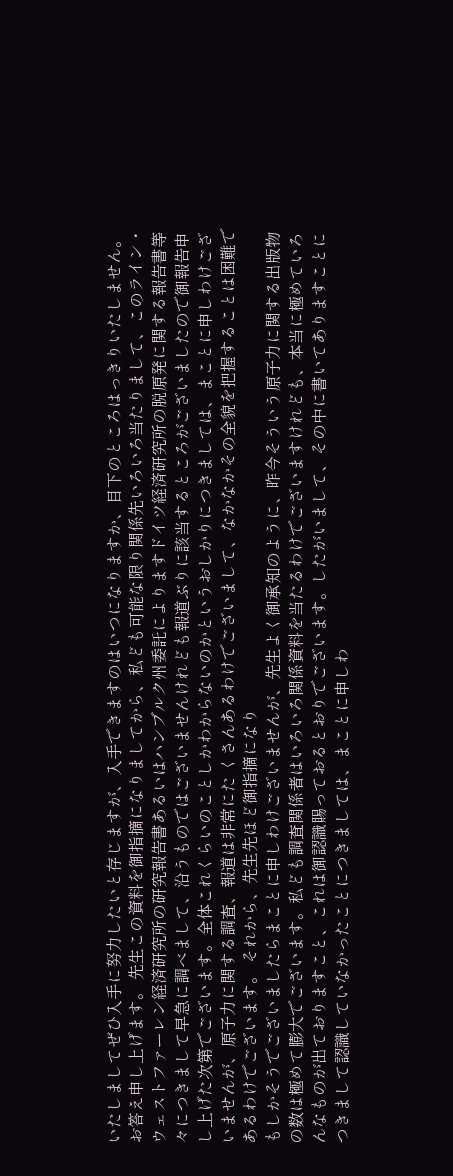いたしましてぜひ入手に努力したいと存じますが、入手できますのはいつになりますか、目下のところはっきりいたしません。
お答え申し上げます。 先生この資料を御指摘になりましてから、私ども可能な限り関係先いろいろ当たりまして、このライン・ウェストファーレン経済研究所の研究報告書あるいはハンブルク州委託によりますドイツ経済研究所の脱原発に関する報告書等々につきまして早急に調べまして、沿うものではございませんけれども報道ぶりに該当するところがございましたので御報告申し上げた次第でございます。全体これくらいのことしかわからないのかというおしかりにつきましては、まことに申しわけございませんが、原子力に関する調査、報道は非常にた くさんあるわけでございまして、なかなかその全貌を把握することは困難であるわけでございます。 それから、先生先ほど御指摘になり
もしかそうでございましたらまことに申しわけございませんが、先生よく御承知のように、昨今そういう原子力に関する出版物の数は極めて膨大でございます。私ども調査関係者はいろいろ関係資料を当たるわけでございますけれども、本当に極めていろんなものが出ておりますこと、これは御認識賜っておるとおりでございます。したがいまして、その中に書いてありますことにつきまして認識していなかったことにつきましては、まことに申しわ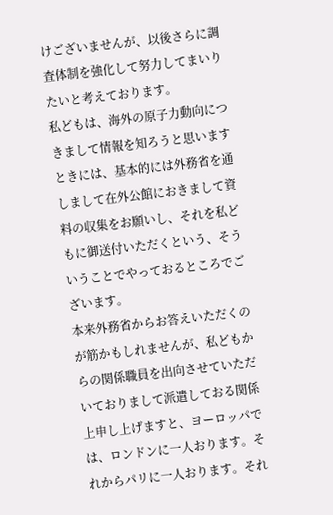けございませんが、以後さらに調査体制を強化して努力してまいりたいと考えております。
私どもは、海外の原子力動向につきまして情報を知ろうと思いますときには、基本的には外務省を通しまして在外公館におきまして資料の収集をお願いし、それを私どもに御送付いただくという、そういうことでやっておるところでございます。
本来外務省からお答えいただくのが筋かもしれませんが、私どもからの関係職員を出向させていただいておりまして派遣しておる関係上申し上げますと、ヨーロッパでは、ロンドンに一人おります。それからパリに一人おります。それ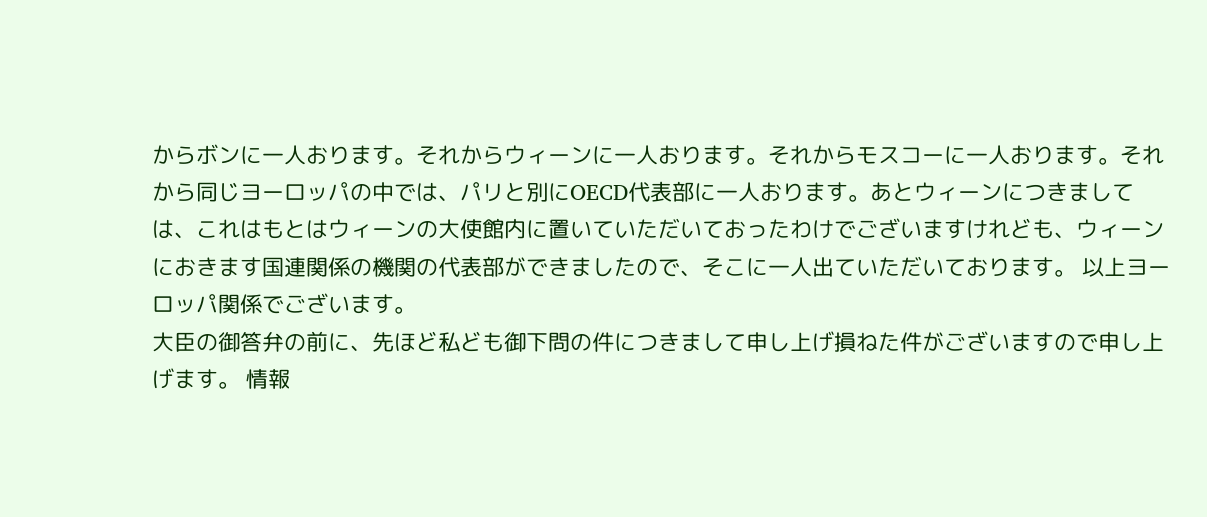からボンに一人おります。それからウィーンに一人おります。それからモスコーに一人おります。それから同じヨーロッパの中では、パリと別にOECD代表部に一人おります。あとウィーンにつきましては、これはもとはウィーンの大使館内に置いていただいておったわけでございますけれども、ウィーンにおきます国連関係の機関の代表部ができましたので、そこに一人出ていただいております。 以上ヨーロッパ関係でございます。
大臣の御答弁の前に、先ほど私ども御下問の件につきまして申し上げ損ねた件がございますので申し上げます。 情報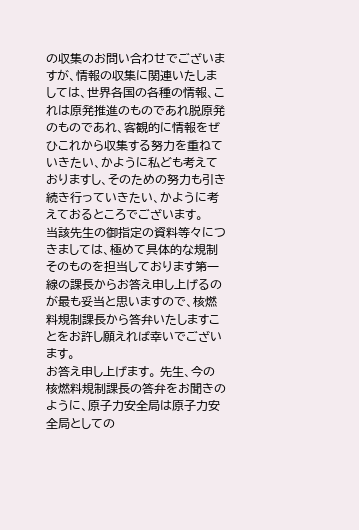の収集のお問い合わせでございますが、情報の収集に関連いたしましては、世界各国の各種の情報、これは原発推進のものであれ脱原発のものであれ、客観的に情報をぜひこれから収集する努力を重ねていきたい、かように私ども考えておりますし、そのための努力も引き続き行っていきたい、かように考えておるところでございます。
当該先生の御指定の資料等々につきましては、極めて具体的な規制そのものを担当しております第一線の課長からお答え申し上げるのが最も妥当と思いますので、核燃料規制課長から答弁いたしますことをお許し願えれば幸いでございます。
お答え申し上げます。 先生、今の核燃料規制課長の答弁をお聞きのように、原子力安全局は原子力安全局としての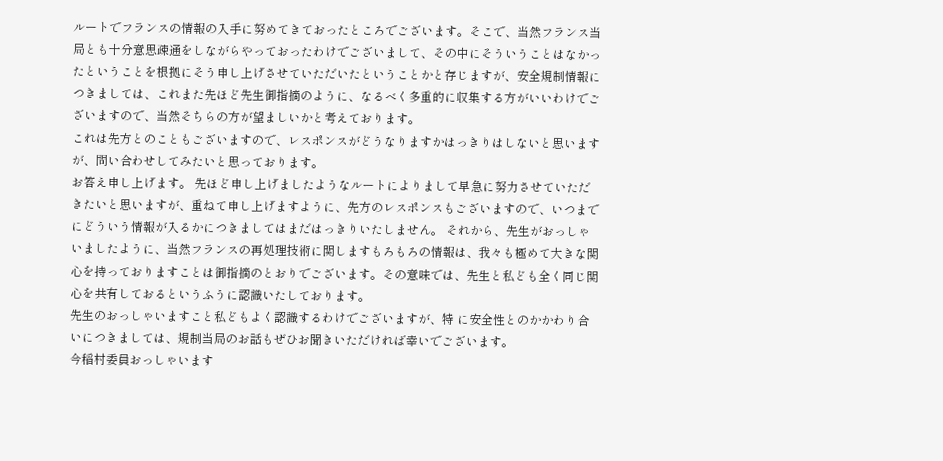ルートでフランスの情報の入手に努めてきておったところでございます。そこで、当然フランス当局とも十分意思疎通をしながらやっておったわけでございまして、その中にそういうことはなかったということを根拠にそう申し上げさせていただいたということかと存じますが、安全規制情報につきましては、これまた先ほど先生御指摘のように、なるべく多重的に収集する方がいいわけでございますので、当然そちらの方が望ましいかと考えております。
これは先方とのこともございますので、レスポンスがどうなりますかはっきりはしないと思いますが、問い合わせしてみたいと思っております。
お答え申し上げます。 先ほど申し上げましたようなルートによりまして早急に努力させていただきたいと思いますが、重ねて申し上げますように、先方のレスポンスもございますので、いつまでにどういう情報が入るかにつきましてはまだはっきりいたしません。 それから、先生がおっしゃいましたように、当然フランスの再処理技術に関しますもろもろの情報は、我々も極めて大きな関心を持っておりますことは御指摘のとおりでございます。その意味では、先生と私ども全く同じ関心を共有しておるというふうに認識いたしております。
先生のおっしゃいますこと私どもよく認識するわけでございますが、特 に安全性とのかかわり合いにつきましては、規制当局のお話もぜひお聞きいただければ幸いでございます。
今稲村委員おっしゃいます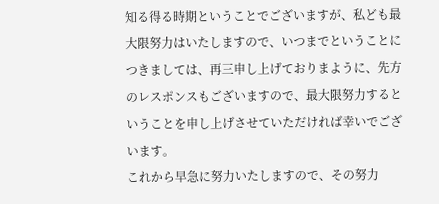知る得る時期ということでございますが、私ども最大限努力はいたしますので、いつまでということにつきましては、再三申し上げておりまように、先方のレスポンスもございますので、最大限努力するということを申し上げさせていただければ幸いでございます。
これから早急に努力いたしますので、その努力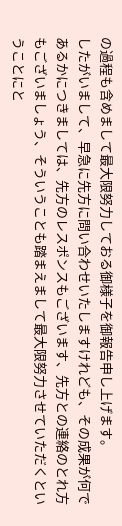の過程も含めまして最大限努力しておる御様子を御報告申し上げます。
したがいまして、早急に先方に問い合わせいたしますけれども、その成果が何であるかにつきましては、先方のレスポンスもございます、先方との連絡のとれ方もございましょう、そういうことも踏まえまして最大限努力させていただくということにと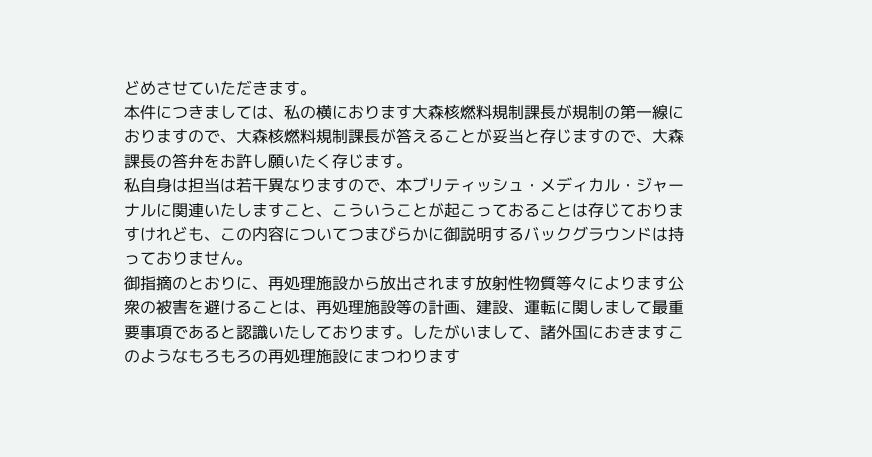どめさせていただきます。
本件につきましては、私の横におります大森核燃料規制課長が規制の第一線におりますので、大森核燃料規制課長が答えることが妥当と存じますので、大森課長の答弁をお許し願いたく存じます。
私自身は担当は若干異なりますので、本ブリティッシュ・メディカル・ジャーナルに関連いたしますこと、こういうことが起こっておることは存じておりますけれども、この内容についてつまびらかに御説明するバックグラウンドは持っておりません。
御指摘のとおりに、再処理施設から放出されます放射性物質等々によります公衆の被害を避けることは、再処理施設等の計画、建設、運転に関しまして最重要事項であると認識いたしております。したがいまして、諸外国におきますこのようなもろもろの再処理施設にまつわります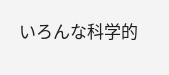いろんな科学的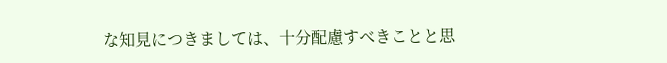な知見につきましては、十分配慮すべきことと思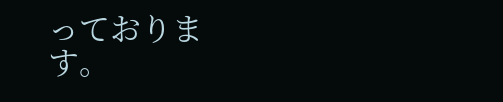っております。